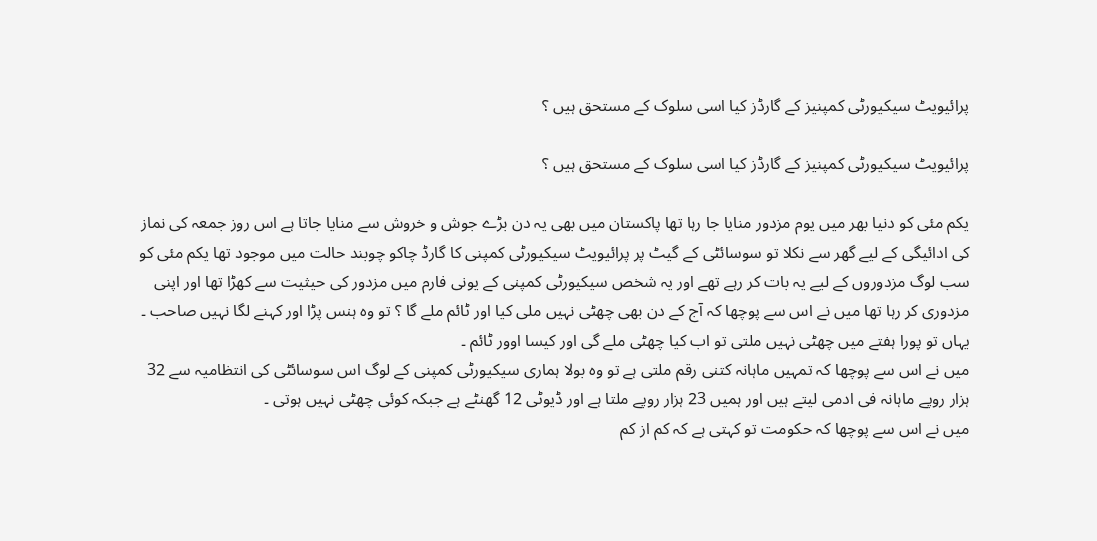پرائیویٹ سیکیورٹی کمپنیز کے گارڈز کیا اسی سلوک کے مستحق ہیں ؟

پرائیویٹ سیکیورٹی کمپنیز کے گارڈز کیا اسی سلوک کے مستحق ہیں ؟

یکم مئی کو دنیا بھر میں یوم مزدور منایا جا رہا تھا پاکستان میں بھی یہ دن بڑے جوش و خروش سے منایا جاتا ہے اس روز جمعہ کی نماز کی ادائیگی کے لیے گھر سے نکلا تو سوسائٹی کے گیٹ پر پرائیویٹ سیکیورٹی کمپنی کا گارڈ چاکو چوبند حالت میں موجود تھا یکم مئی کو سب لوگ مزدوروں کے لیے یہ بات کر رہے تھے اور یہ شخص سیکیورٹی کمپنی کے یونی فارم میں مزدور کی حیثیت سے کھڑا تھا اور اپنی مزدوری کر رہا تھا میں نے اس سے پوچھا کہ آج کے دن بھی چھٹی نہیں ملی کیا اور ٹائم ملے گا ؟ تو وہ ہنس پڑا اور کہنے لگا نہیں صاحب ۔ یہاں تو پورا ہفتے میں چھٹی نہیں ملتی تو اب کیا چھٹی ملے گی اور کیسا اوور ٹائم ۔
میں نے اس سے پوچھا کہ تمہیں ماہانہ کتنی رقم ملتی ہے تو وہ بولا ہماری سیکیورٹی کمپنی کے لوگ اس سوسائٹی کی انتظامیہ سے 32 ہزار روپے ماہانہ فی ادمی لیتے ہیں اور ہمیں 23 ہزار روپے ملتا ہے اور ڈیوٹی 12 گھنٹے ہے جبکہ کوئی چھٹی نہیں ہوتی ۔
میں نے اس سے پوچھا کہ حکومت تو کہتی ہے کہ کم از کم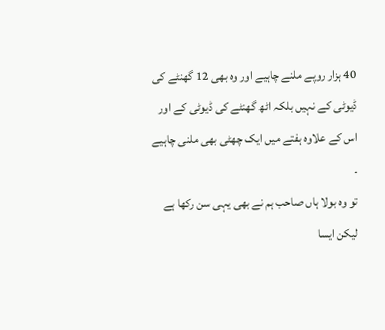40 ہزار روپے ملنے چاہیے اور وہ بھی 12 گھنٹے کی ڈیوٹی کے نہیں بلکہ اٹھ گھنٹے کی ڈیوٹی کے اور اس کے علاوہ ہفتے میں ایک چھٹی بھی ملنی چاہیے ۔
تو وہ بولا ہاں صاحب ہم نے بھی یہی سن رکھا ہے لیکن ایسا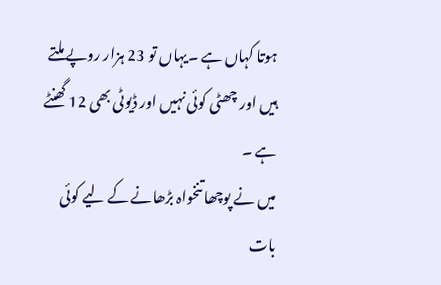ہوتا کہاں ہے ۔یہاں تو 23 ہزار روپے ملتے ہیں اور چھٹی کوئی نہیں اور ڈیوٹی بھی 12 گھنٹے ہے ۔
میں نے پوچھا تنخواہ بڑھانے کے لیے کوئی بات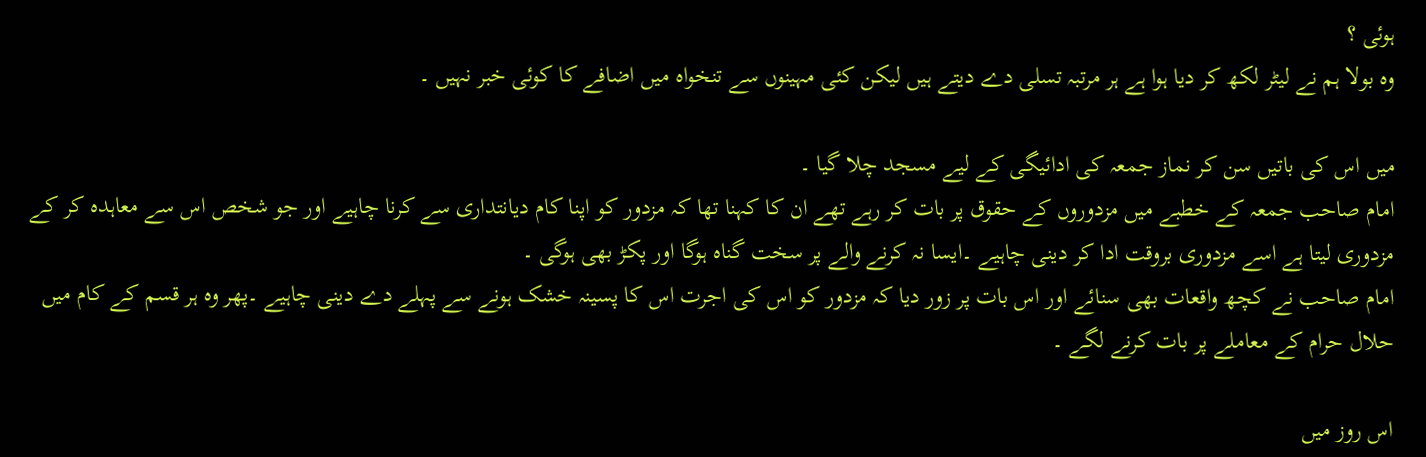ہوئی ؟
وہ بولا ہم نے لیٹر لکھ کر دیا ہوا ہے ہر مرتبہ تسلی دے دیتے ہیں لیکن کئی مہینوں سے تنخواہ میں اضافے کا کوئی خبر نہیں ۔

میں اس کی باتیں سن کر نماز جمعہ کی ادائیگی کے لیے مسجد چلا گیا ۔
امام صاحب جمعہ کے خطبے میں مزدوروں کے حقوق پر بات کر رہے تھے ان کا کہنا تھا کہ مزدور کو اپنا کام دیانتداری سے کرنا چاہیے اور جو شخص اس سے معاہدہ کر کے مزدوری لیتا ہے اسے مزدوری بروقت ادا کر دینی چاہیے ۔ایسا نہ کرنے والے پر سخت گناہ ہوگا اور پکڑ بھی ہوگی ۔
امام صاحب نے کچھ واقعات بھی سنائے اور اس بات پر زور دیا کہ مزدور کو اس کی اجرت اس کا پسینہ خشک ہونے سے پہلے دے دینی چاہیے ۔پھر وہ ہر قسم کے کام میں حلال حرام کے معاملے پر بات کرنے لگے ۔

اس روز میں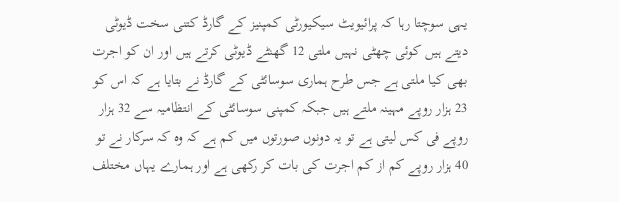یہی سوچتا رہا کہ پرائیویٹ سیکیورٹی کمپنیز کے گارڈ کتنی سخت ڈیوٹی دیتے ہیں کوئی چھٹی نہیں ملتی 12 گھنٹے ڈیوٹی کرتے ہیں اور ان کو اجرت بھی کیا ملتی ہے جس طرح ہماری سوسائٹی کے گارڈ نے بتایا ہے کہ اس کو 23 ہزار روپے مہینہ ملتے ہیں جبکہ کمپنی سوسائٹی کے انتظامیہ سے 32 ہزار روپے فی کس لیتی ہے تو یہ دونوں صورتوں میں کم ہے کہ وہ کہ سرکار نے تو 40 ہزار روپے کم از کم اجرت کی بات کر رکھی ہے اور ہمارے یہاں مختلف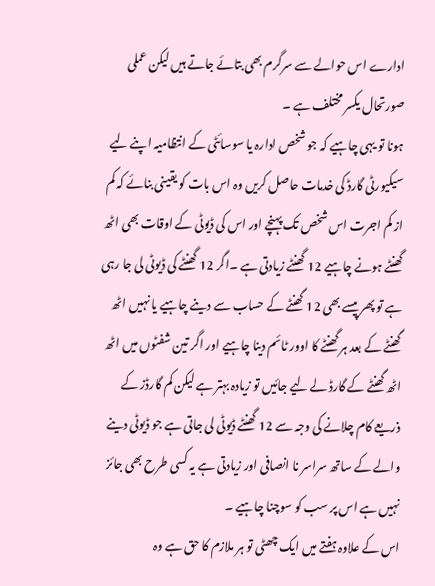ادارے اس حوالے سے سرگرم بھی بتائے جاتے ہیں لیکن عملی صورتحال یکسر مختلف ہے ۔
ہونا تو یہی چاہیے کہ جو شخص ادارہ یا سوسائٹی کے انتظامیہ اپنے لیے سیکیورٹی گارڈ کی خدمات حاصل کریں وہ اس بات کو یقینی بنائے کہ کم از کم اجرت اس شخص تک پہنچے اور اس کی ڈیوٹی کے اوقات بھی اٹھ گھنٹے ہونے چاہیے 12 گھنٹے زیادتی ہے ۔اگر 12 گھنٹے کی ڈیوٹی لی جا رہی ہے تو پھر پیسے بھی 12 گھنٹے کے حساب سے دینے چاہیے یا نہیں اٹھ گھنٹے کے بعد ہر گھنٹے کا اوور ٹائم دینا چاہیے اور اگر تین شفٹوں میں اٹھ اٹھ گھنٹے کے گارڈ لے لیے جائیں تو زیادہ بہتر ہے لیکن کم گارڈز کے ذریعے کام چلانے کی وجہ سے 12 گھنٹے ڈیوٹی لی جاتی ہے جو ڈیوٹی دینے والے کے ساتھ سراسر نا انصافی اور زیادتی ہے یہ کسی طرح بھی جائز نہیں ہے اس پر سب کو سوچنا چاہیے ۔
اس کے علاوہ ہفتے میں ایک چھٹی تو ہر ملازم کا حق ہے وہ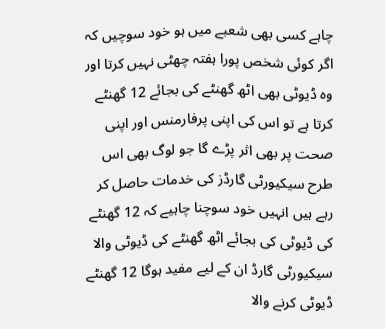چاہے کسی بھی شعبے میں ہو خود سوچیں کہ اگر کوئی شخص پورا ہفتہ چھٹی نہیں کرتا اور وہ ڈیوٹی بھی اٹھ گھنٹے کی بجائے 12 گھنٹے کرتا ہے تو اس کی اپنی پرفارمنس اور اپنی صحت پر بھی اثر پڑے گا جو لوگ بھی اس طرح سیکیورٹی گارڈز کی خدمات حاصل کر رہے ہیں انہیں خود سوچنا چاہیے کہ 12 گھنٹے کی ڈیوٹی کی بجائے اٹھ گھنٹے کی ڈیوٹی والا سیکیورٹی گارڈ ان کے لیے مفید ہوگا 12 گھنٹے ڈیوٹی کرنے والا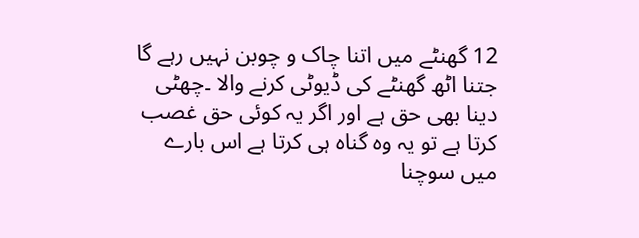12 گھنٹے میں اتنا چاک و چوبن نہیں رہے گا جتنا اٹھ گھنٹے کی ڈیوٹی کرنے والا ۔چھٹی دینا بھی حق ہے اور اگر یہ کوئی حق غصب کرتا ہے تو یہ وہ گناہ ہی کرتا ہے اس بارے میں سوچنا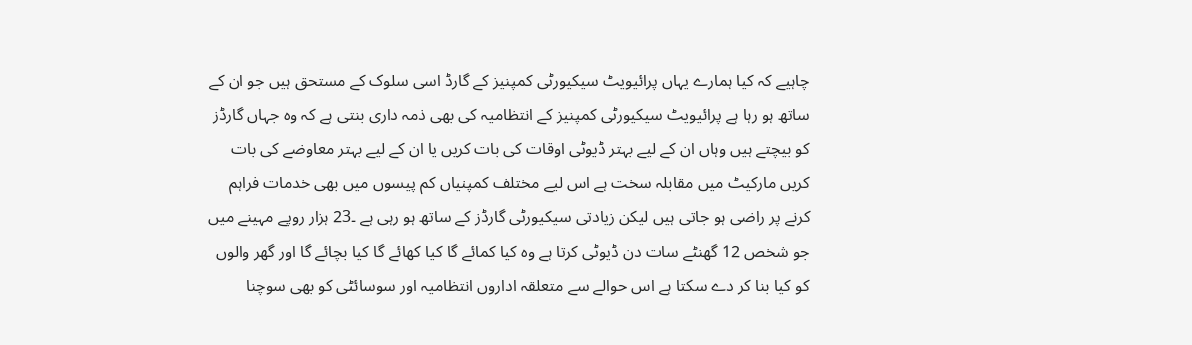چاہیے کہ کیا ہمارے یہاں پرائیویٹ سیکیورٹی کمپنیز کے گارڈ اسی سلوک کے مستحق ہیں جو ان کے ساتھ ہو رہا ہے پرائیویٹ سیکیورٹی کمپنیز کے انتظامیہ کی بھی ذمہ داری بنتی ہے کہ وہ جہاں گارڈز کو بیچتے ہیں وہاں ان کے لیے بہتر ڈیوٹی اوقات کی بات کریں یا ان کے لیے بہتر معاوضے کی بات کریں مارکیٹ میں مقابلہ سخت ہے اس لیے مختلف کمپنیاں کم پیسوں میں بھی خدمات فراہم کرنے پر راضی ہو جاتی ہیں لیکن زیادتی سیکیورٹی گارڈز کے ساتھ ہو رہی ہے ۔23 ہزار روپے مہینے میں جو شخص 12 گھنٹے سات دن ڈیوٹی کرتا ہے وہ کیا کمائے گا کیا کھائے گا کیا بچائے گا اور گھر والوں کو کیا بنا کر دے سکتا ہے اس حوالے سے متعلقہ اداروں انتظامیہ اور سوسائٹی کو بھی سوچنا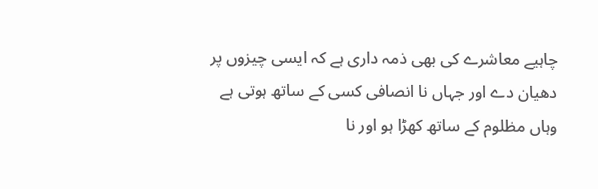چاہیے معاشرے کی بھی ذمہ داری ہے کہ ایسی چیزوں پر دھیان دے اور جہاں نا انصافی کسی کے ساتھ ہوتی ہے وہاں مظلوم کے ساتھ کھڑا ہو اور نا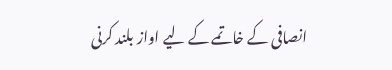انصافی کے خاتمے کے لیے اواز بلند کرنی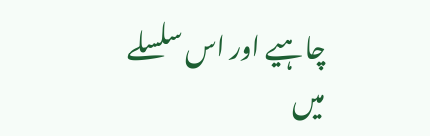چاہیے اور اس سلسلے میں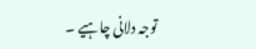توجہ دلانی چاہیے ۔